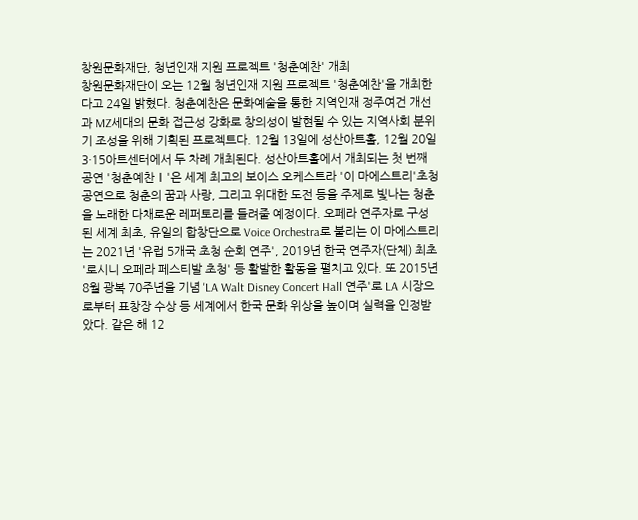창원문화재단, 청년인재 지원 프로젝트 '청춘예찬' 개최
창원문화재단이 오는 12월 청년인재 지원 프로젝트 '청춘예찬'을 개최한다고 24일 밝혔다. 청춘예찬은 문화예술을 통한 지역인재 정주여건 개선과 MZ세대의 문화 접근성 강화로 창의성이 발현될 수 있는 지역사회 분위기 조성을 위해 기획된 프로젝트다. 12월 13일에 성산아트홀, 12월 20일 3·15아트센터에서 두 차례 개최된다. 성산아트홀에서 개최되는 첫 번째 공연 '청춘예찬Ⅰ'은 세계 최고의 보이스 오케스트라 '이 마에스트리'초청 공연으로 청춘의 꿈과 사랑, 그리고 위대한 도전 등을 주제로 빛나는 청춘을 노래한 다채로운 레퍼토리를 들려줄 예정이다. 오페라 연주자로 구성된 세계 최초, 유일의 합창단으로 Voice Orchestra로 불리는 이 마에스트리는 2021년 '유럽 5개국 초청 순회 연주', 2019년 한국 연주자(단체) 최초 '로시니 오페라 페스티발 초청' 등 활발한 활동을 펼치고 있다. 또 2015년 8월 광복 70주년을 기념 'LA Walt Disney Concert Hall 연주'로 LA 시장으로부터 표창장 수상 등 세계에서 한국 문화 위상을 높이며 실력을 인정받았다. 같은 해 12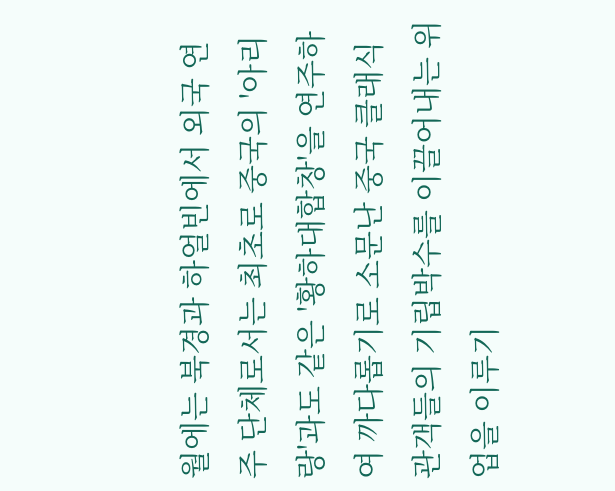월에는 북경과 하얼빈에서 외국 연주 단체로서는 최초로 중국의 '아리랑'과도 같은 '황하대합창'을 연주하여 까다롭기로 소문난 중국 클래식 관객들의 기립박수를 이끌어내는 위업을 이루기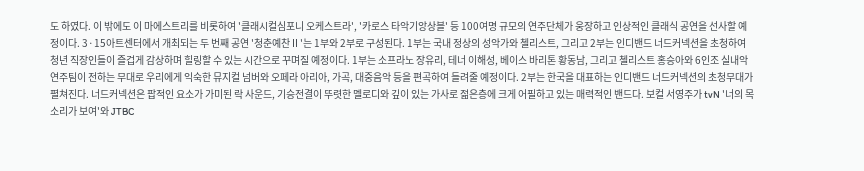도 하였다. 이 밖에도 이 마에스트리를 비롯하여 '클래시컬심포니 오케스트라', '카로스 타악기앙상블' 등 100여명 규모의 연주단체가 웅장하고 인상적인 클래식 공연을 선사할 예정이다. 3·15아트센터에서 개최되는 두 번째 공연 '청춘예찬Ⅱ'는 1부와 2부로 구성된다. 1부는 국내 정상의 성악가와 첼리스트, 그리고 2부는 인디밴드 너드커넥션을 초청하여 청년 직장인들이 즐겁게 감상하며 힐링할 수 있는 시간으로 꾸며질 예정이다. 1부는 소프라노 장유리, 테너 이해성, 베이스 바리톤 황동남, 그리고 첼리스트 홍승아와 6인조 실내악 연주팀이 전하는 무대로 우리에게 익숙한 뮤지컬 넘버와 오페라 아리아, 가곡, 대중음악 등을 편곡하여 들려줄 예정이다. 2부는 한국을 대표하는 인디밴드 너드커넥션의 초청무대가 펼쳐진다. 너드커넥션은 팝적인 요소가 가미된 락 사운드, 기승전결이 뚜렷한 멜로디와 깊이 있는 가사로 젊은층에 크게 어필하고 있는 매력적인 밴드다. 보컬 서영주가 tvN '너의 목소리가 보여'와 JTBC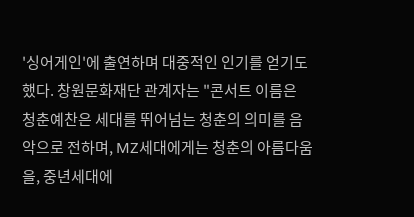'싱어게인'에 출연하며 대중적인 인기를 얻기도 했다. 창원문화재단 관계자는 "콘서트 이름은 청춘예찬은 세대를 뛰어넘는 청춘의 의미를 음악으로 전하며, MZ세대에게는 청춘의 아름다움을, 중년세대에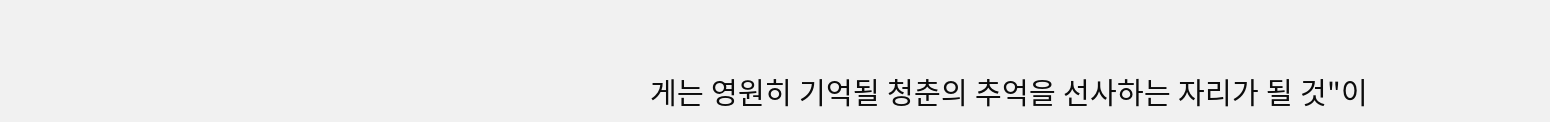게는 영원히 기억될 청춘의 추억을 선사하는 자리가 될 것"이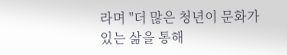라며 "더 많은 청년이 문화가 있는 삶을 통해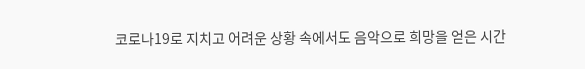코로나19로 지치고 어려운 상황 속에서도 음악으로 희망을 얻은 시간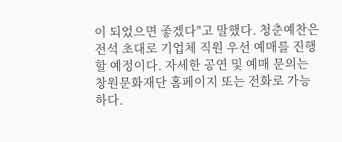이 되었으면 좋겠다"고 말했다. 청춘예찬은 전석 초대로 기업체 직원 우선 예매를 진행할 예정이다. 자세한 공연 및 예매 문의는 창원문화재단 홈페이지 또는 전화로 가능하다.